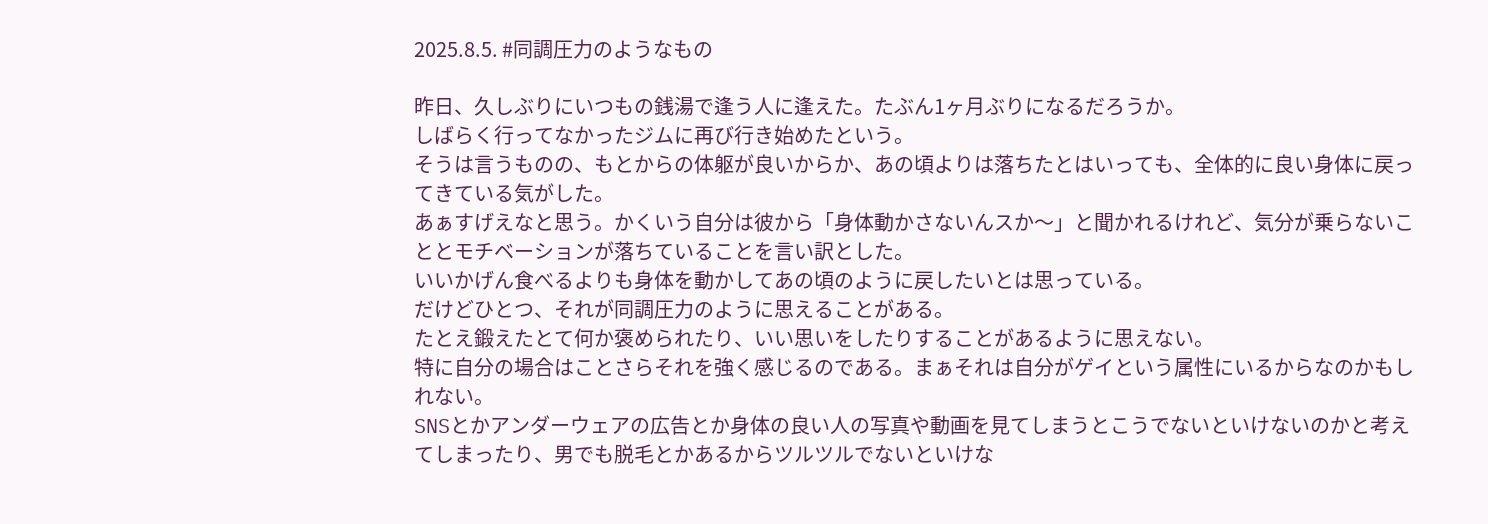2025.8.5. #同調圧力のようなもの

昨日、久しぶりにいつもの銭湯で逢う人に逢えた。たぶん1ヶ月ぶりになるだろうか。
しばらく行ってなかったジムに再び行き始めたという。
そうは言うものの、もとからの体躯が良いからか、あの頃よりは落ちたとはいっても、全体的に良い身体に戻ってきている気がした。
あぁすげえなと思う。かくいう自分は彼から「身体動かさないんスか〜」と聞かれるけれど、気分が乗らないこととモチベーションが落ちていることを言い訳とした。
いいかげん食べるよりも身体を動かしてあの頃のように戻したいとは思っている。
だけどひとつ、それが同調圧力のように思えることがある。
たとえ鍛えたとて何か褒められたり、いい思いをしたりすることがあるように思えない。
特に自分の場合はことさらそれを強く感じるのである。まぁそれは自分がゲイという属性にいるからなのかもしれない。
SNSとかアンダーウェアの広告とか身体の良い人の写真や動画を見てしまうとこうでないといけないのかと考えてしまったり、男でも脱毛とかあるからツルツルでないといけな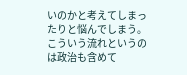いのかと考えてしまったりと悩んでしまう。こういう流れというのは政治も含めて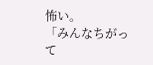怖い。
「みんなちがって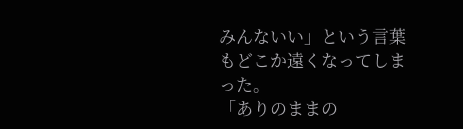みんないい」という言葉もどこか遠くなってしまった。
「ありのままの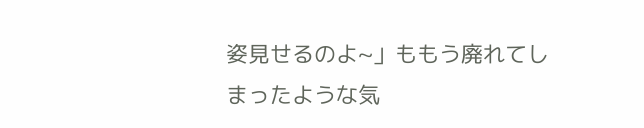姿見せるのよ~」ももう廃れてしまったような気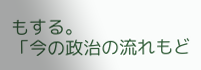もする。
「今の政治の流れもど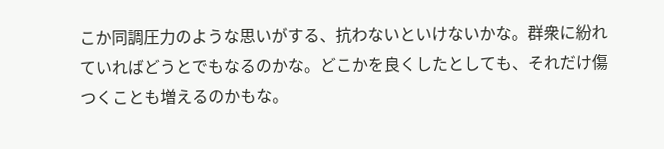こか同調圧力のような思いがする、抗わないといけないかな。群衆に紛れていればどうとでもなるのかな。どこかを良くしたとしても、それだけ傷つくことも増えるのかもな。